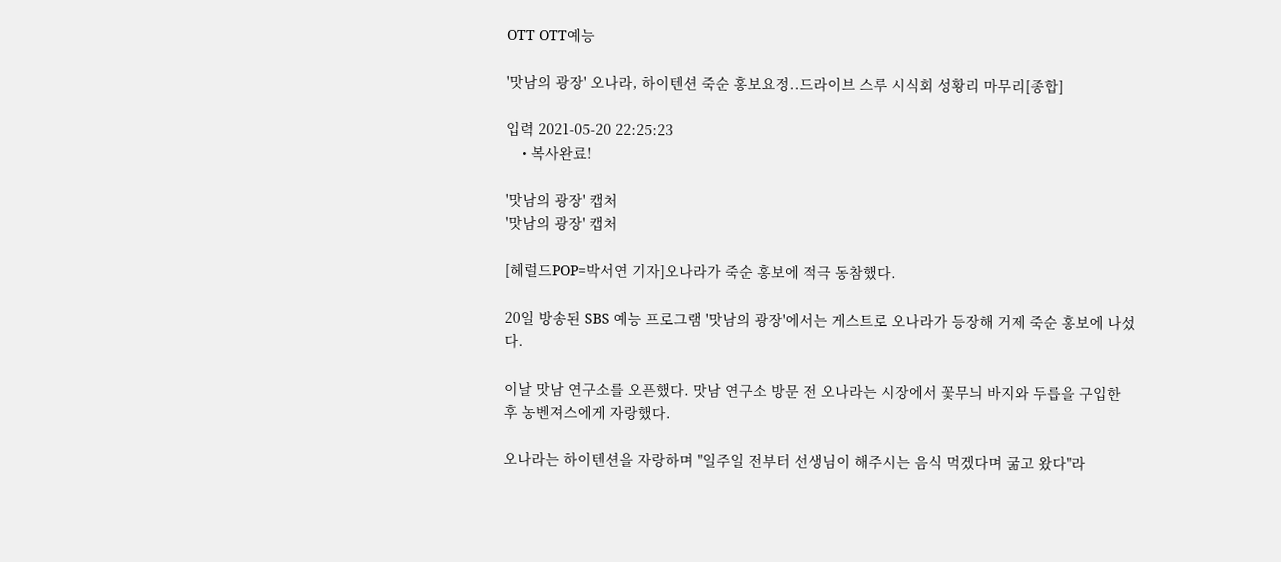OTT OTT예능

'맛남의 광장' 오나라, 하이텐션 죽순 홍보요정..드라이브 스루 시식회 성황리 마무리[종합]

입력 2021-05-20 22:25:23
    • 복사완료!

'맛남의 광장' 캡처
'맛남의 광장' 캡처

[헤럴드POP=박서연 기자]오나라가 죽순 홍보에 적극 동참했다.

20일 방송된 SBS 예능 프로그램 '맛남의 광장'에서는 게스트로 오나라가 등장해 거제 죽순 홍보에 나섰다.

이날 맛남 연구소를 오픈했다. 맛남 연구소 방문 전 오나라는 시장에서 꽃무늬 바지와 두릅을 구입한 후 농벤져스에게 자랑했다.

오나라는 하이텐션을 자랑하며 "일주일 전부터 선생님이 해주시는 음식 먹겠다며 굶고 왔다"라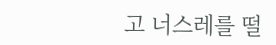고 너스레를 떨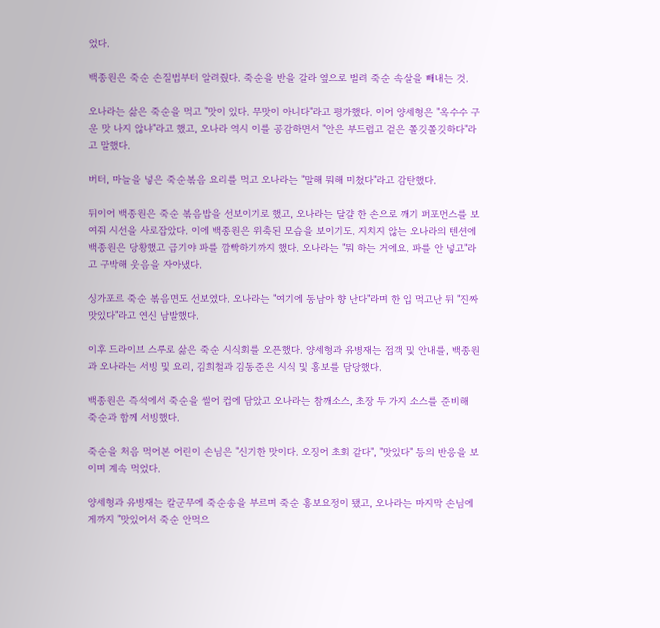었다.

백종원은 죽순 손질법부터 알려줬다. 죽순을 반을 갈라 옆으로 벌려 죽순 속살을 빼내는 것.

오나라는 삶은 죽순을 먹고 "맛이 있다. 무맛이 아니다"라고 평가했다. 이어 양세형은 "옥수수 구운 맛 나지 않냐"라고 했고, 오나라 역시 이를 공감하면서 "안은 부드럽고 겉은 쫄깃쫄깃하다"라고 말했다.

버터, 마늘을 넣은 죽순볶음 요리를 먹고 오나라는 "말해 뭐해 미쳤다"라고 감탄했다.

뒤이어 백종원은 죽순 볶음밥을 선보이기로 했고, 오나라는 달걀 한 손으로 깨기 퍼포먼스를 보여줘 시선을 사로잡았다. 이에 백종원은 위축된 모습을 보이기도. 지치지 않는 오나라의 텐션에 백종원은 당황했고 급기야 파를 깜빡하기까지 했다. 오나라는 "뭐 하는 거에요. 파를 안 넣고"라고 구박해 웃음을 자아냈다.

싱가포르 죽순 볶음면도 선보였다. 오나라는 "여기에 동남아 향 난다"라며 한 입 먹고난 뒤 "진짜 맛있다"라고 연신 남발했다.

이후 드라이브 스루로 삶은 죽순 시식회를 오픈했다. 양세형과 유병재는 접객 및 안내를, 백종원과 오나라는 서빙 및 요리, 김희철과 김동준은 시식 및 홍보를 담당했다.

백종원은 즉석에서 죽순을 썰어 컵에 담았고 오나라는 참깨소스, 초장 두 가지 소스를 준비해 죽순과 함께 서빙했다.

죽순을 처음 먹어본 어린이 손님은 "신기한 맛이다. 오징어 초회 같다", "맛있다" 등의 반응을 보이며 계속 먹었다.

양세형과 유병재는 칼군무에 죽순송을 부르며 죽순 홍보요정이 됐고, 오나라는 마지막 손님에게까지 "맛있어서 죽순 안먹으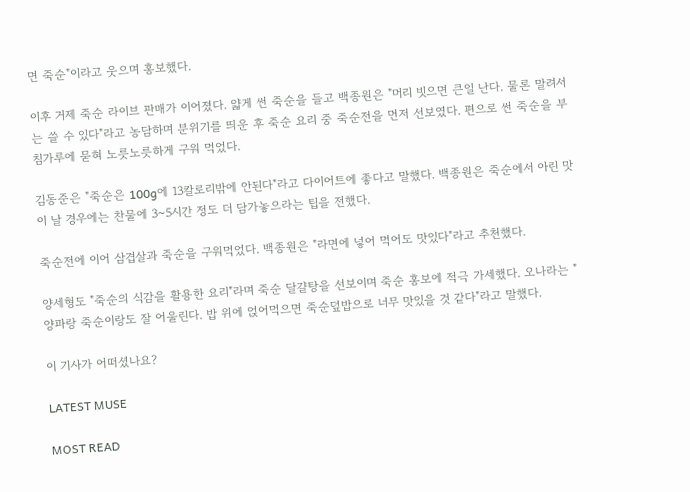면 죽순"이라고 웃으며 홍보했다.

이후 거제 죽순 라이브 판매가 이어졌다. 얇게 썬 죽순을 들고 백종원은 "머리 빗으면 큰일 난다. 물론 말려서는 쓸 수 있다"라고 농담하며 분위기를 띄운 후 죽순 요리 중 죽순전을 먼저 선보였다. 편으로 썬 죽순을 부침가루에 묻혀 노릇노릇하게 구워 먹었다.

김동준은 "죽순은 100g에 13칼로리밖에 안된다"라고 다이어트에 좋다고 말했다. 백종원은 죽순에서 아린 맛이 날 경우에는 찬물에 3~5시간 정도 더 담가놓으라는 팁을 전했다.

죽순전에 이어 삼겹살과 죽순을 구워먹었다. 백종원은 "라면에 넣어 먹어도 맛있다"라고 추천했다.

양세형도 "죽순의 식감을 활용한 요리"라며 죽순 달걀탕을 선보이며 죽순 홍보에 적극 가세했다. 오나라는 "양파랑 죽순이랑도 잘 어울린다. 밥 위에 얹어먹으면 죽순덮밥으로 너무 맛있을 것 같다"라고 말했다.

이 기사가 어떠셨나요?

LATEST MUSE

MOST READ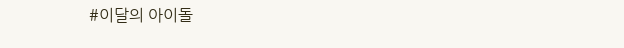#이달의 아이돌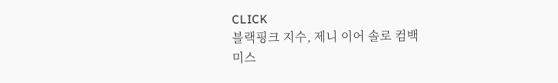CLICK
블랙핑크 지수, 제니 이어 솔로 컴백
미스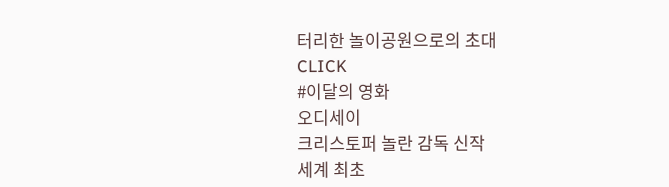터리한 놀이공원으로의 초대
CLICK
#이달의 영화
오디세이
크리스토퍼 놀란 감독 신작
세계 최초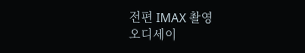전편 IMAX 촬영
오디세이